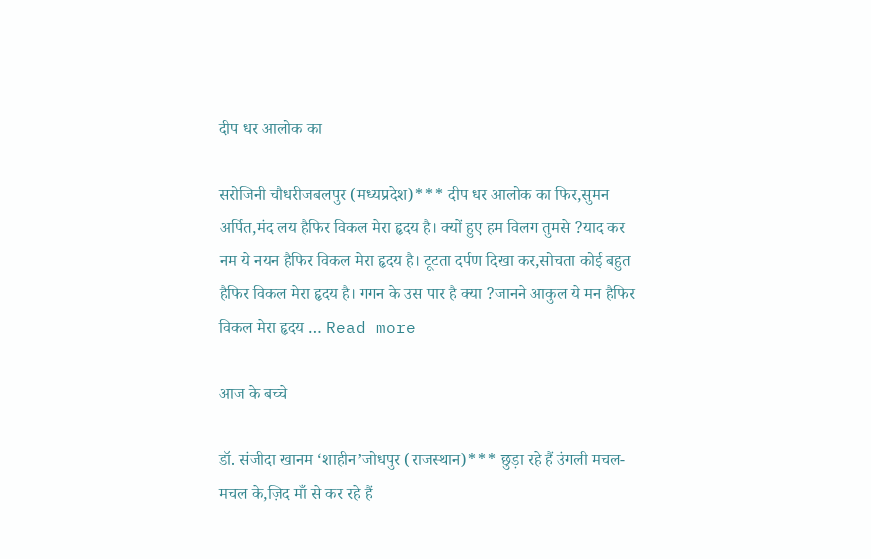दीप धर आलोक का

सरोजिनी चौधरीजबलपुर (मध्यप्रदेश)*** दीप धर आलोक का फिर,सुमन अर्पित,मंद लय हैफिर विकल मेरा हृदय है। क्यों हुए हम विलग तुमसे ?याद कर नम ये नयन हैफिर विकल मेरा हृदय है। टूटता दर्पण दिखा कर,सोचता कोई बहुत हैफिर विकल मेरा हृदय है। गगन के उस पार है क्या ?जानने आकुल ये मन हैफिर विकल मेरा हृदय … Read more

आज के बच्चे

डॉ. संजीदा खानम ‘शाहीन’जोधपुर (राजस्थान)*** छुड़ा रहे हैं उंगली मचल- मचल के,ज़िद माँ से कर रहे हैं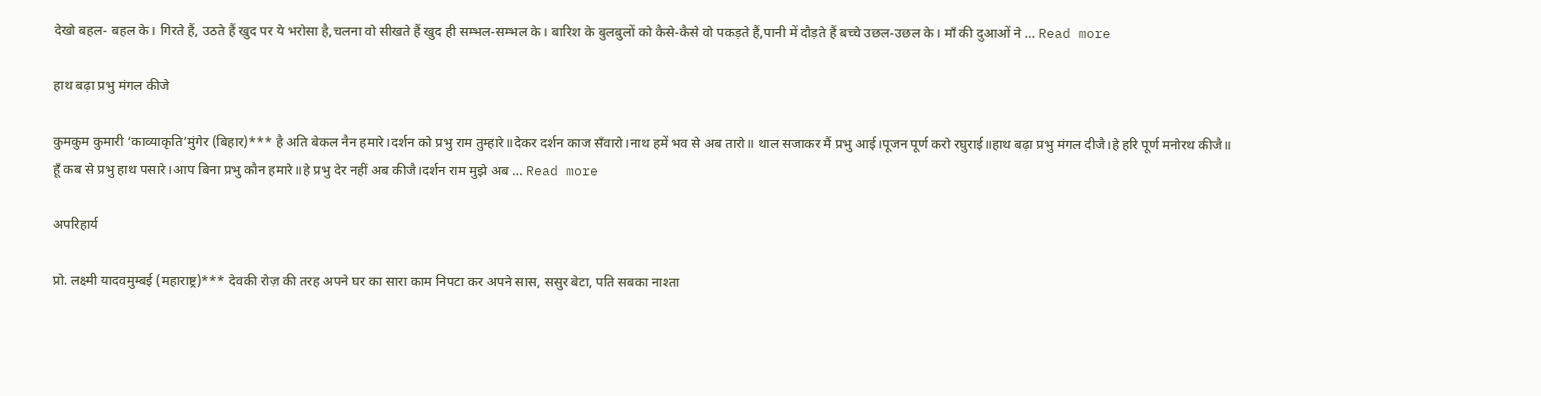देखो बहल- बहल के। गिरते हैं, उठते हैं खुद पर ये भरोसा है,चलना वो सीखते हैं खुद ही सम्भल-सम्भल के। बारिश के बुलबुलों को कैसे-कैसे वो पकड़ते हैं,पानी में दौड़ते हैं बच्चे उछल-उछल के। माँ की दुआओं ने … Read more

हाथ बढ़ा प्रभु मंगल कीजे

कुमकुम कुमारी ‘काव्याकृति’मुंगेर (बिहार)*** है अति बेकल नैन हमारे।दर्शन को प्रभु राम तुम्हारे॥देकर दर्शन काज सँवारो।नाथ हमें भव से अब तारो॥ थाल सजाकर मैं प्रभु आई।पूजन पूर्ण करो रघुराई॥हाथ बढ़ा प्रभु मंगल दीजै।हे हरि पूर्ण मनोरथ कीजै॥ हूँ कब से प्रभु हाथ पसारे।आप बिना प्रभु कौन हमारे॥हे प्रभु देर नहीं अब कीजै।दर्शन राम मुझे अब … Read more

अपरिहार्य

प्रो. लक्ष्मी यादवमुम्बई (महाराष्ट्र)*** देवकी रोज़ की तरह अपने घर का सारा काम निपटा कर अपने सास, ससुर बेटा, पति सबका नाश्ता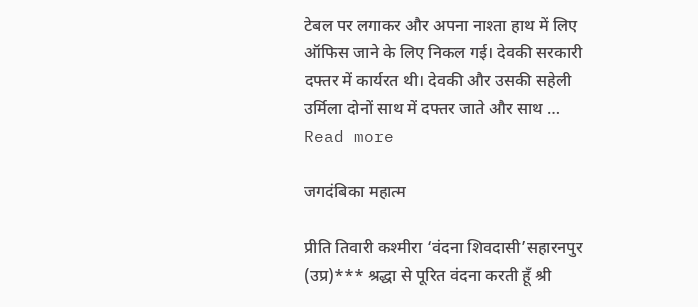टेबल पर लगाकर और अपना नाश्ता हाथ में लिए ऑफिस जाने के लिए निकल गई। देवकी सरकारी दफ्तर में कार्यरत थी। देवकी और उसकी सहेली उर्मिला दोनों साथ में दफ्तर जाते और साथ … Read more

जगदंबिका महात्म

प्रीति तिवारी कश्मीरा ‘वंदना शिवदासी’सहारनपुर (उप्र)*** श्रद्धा से पूरित वंदना करती हूँ श्री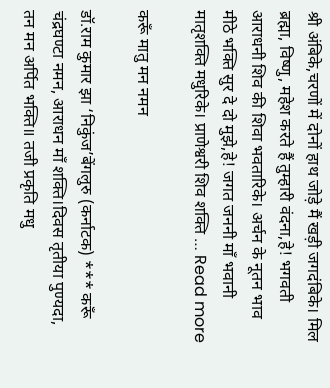श्री अंबिके,चरणों में दोनों हाथ जोड़े मैं खड़ी जगदंबिके। मिल ब्रह्मा, विष्णु, महेश करते हैं तुम्हारी वंदना,हे! भगवती आराधनी शिव की शिवा भवतारिके। अर्चन के नूतन भाव मीठे भक्ति सुर दे दो मुझे,हे! जगत जननी माँ भवानी मातृशक्ति मधुरिके। प्राणेश्वरी शिव शक्ति … Read more

करूँ मातु मन नमन

डॉ.राम कुमार झा ‘निकुंज’बेंगलुरु (कर्नाटक) *** करूँ चंद्रघण्टा नमन, आराधन माँ शक्ति।दिवस तृतीया पुण्यदा, तन मन अर्पित भक्ति॥ तजी प्रकृति मधु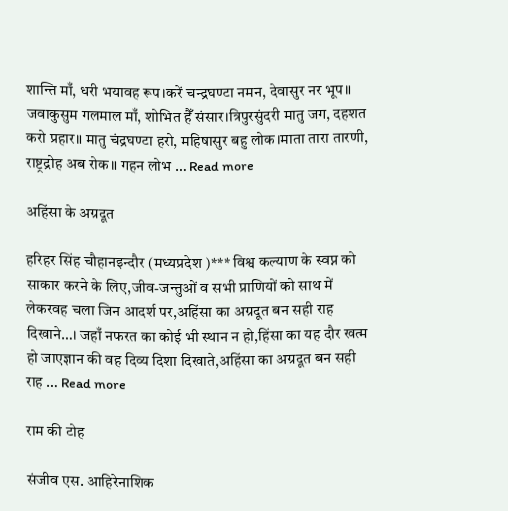शान्ति माँ, धरी भयावह रूप।करें चन्द्रघण्टा नमन, देवासुर नर भूप॥ जवाकुसुम गलमाल माँ, शोभित हैँ संसार।त्रिपुरसुंदरी मातु जग, दहशत करो प्रहार॥ मातु चंद्रघण्टा हरो, महिषासुर बहु लोक।माता तारा तारणी, राष्ट्रद्रोह अब रोक॥ गहन लोभ … Read more

अहिंसा के अग्रदूत

हरिहर सिंह चौहानइन्दौर (मध्यप्रदेश )*** विश्व कल्याण के स्वप्न को साकार करने के लिए,जीव-जन्तुओं व सभी प्राणियों को साथ में लेकरवह चला जिन आदर्श पर,अहिंसा का अग्रदूत बन सही राह दिखाने…। जहाँ नफरत का कोई भी स्थान न हो,हिंसा का यह दौर खत्म हो जाएज्ञान की वह दिव्य दिशा दिखाते,अहिंसा का अग्रदूत बन सही राह … Read more

राम की टोह

संजीव एस. आहिरेनाशिक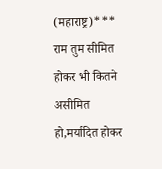(महाराष्ट्र)*** राम तुम सीमित होकर भी कितने असीमित हो,मर्यादित होकर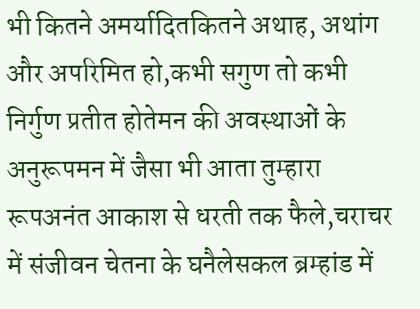भी कितने अमर्यादितकितने अथाह, अथांग और अपरिमित हो,कभी सगुण तो कभी निर्गुण प्रतीत होतेमन की अवस्थाओं के अनुरूपमन में जैसा भी आता तुम्हारा रूपअनंत आकाश से धरती तक फैले,चराचर में संजीवन चेतना के घनैलेसकल ब्रम्हांड में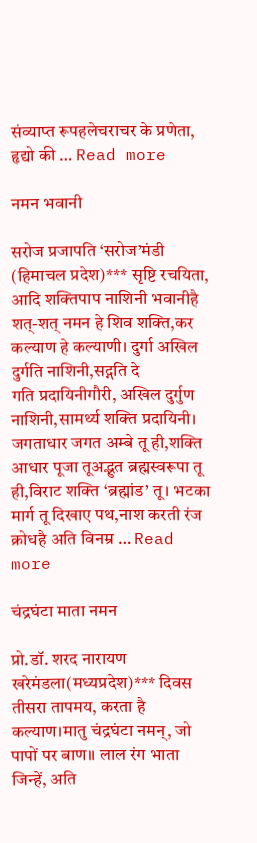संव्याप्त रूपहलेचराचर के प्रणेता, हृद्यो की … Read more

नमन भवानी

सरोज प्रजापति ‘सरोज’मंडी (हिमाचल प्रदेश)*** सृष्टि रचयिता, आदि शक्तिपाप नाशिनी भवानीहै शत्-शत् नमन हे शिव शक्ति,कर कल्याण हे कल्याणी। दुर्गा अखिल दुर्गति नाशिनी,सद्गति दे गति ‌प्रदायिनीगौरी, अखिल दुर्गुण नाशिनी,सामर्थ्य शक्ति प्रदायिनी। जगताधार जगत अम्बे तू ही,शक्ति आधार पूजा तूअद्भुत ब्रह्मस्वरूपा तू ही,विराट शक्ति ‘ब्रह्मांड’ तू। भटका मार्ग तू दिखाए पथ,नाश करती रंज क्रोधहै अति विनम्र … Read more

चंद्रघंटा माता नमन

प्रो.डॉ. शरद नारायण खरेमंडला(मध्यप्रदेश)*** दिवस तीसरा तापमय, करता है कल्याण।मातु चंद्रघंटा नमन्, जो पापों पर बाण॥ लाल रंग भाता जिन्हें, अति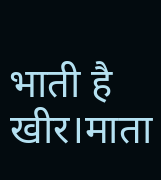भाती है खीर।माता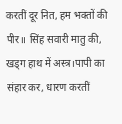करतीं दूर नित, हम भक्तों की पीर॥ सिंह सवारी मातु की, खड्ग हाथ में अस्त्र।पापी का संहार कर, धारण करतीं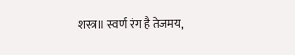शस्त्र॥ स्वर्ण रंग है तेजमय,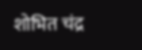शोभित चंद्र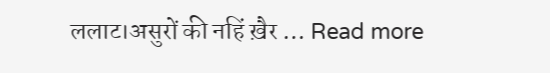ललाट।असुरों की नहिं ख़ैर … Read more